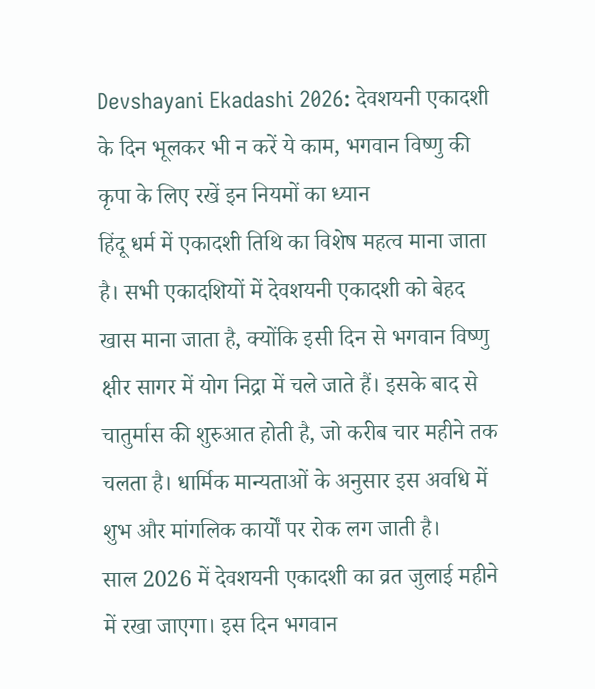Devshayani Ekadashi 2026: देवशयनी एकादशी के दिन भूलकर भी न करें ये काम, भगवान विष्णु की कृपा के लिए रखें इन नियमों का ध्यान
हिंदू धर्म में एकादशी तिथि का विशेष महत्व माना जाता है। सभी एकादशियों में देवशयनी एकादशी को बेहद खास माना जाता है, क्योंकि इसी दिन से भगवान विष्णु क्षीर सागर में योग निद्रा में चले जाते हैं। इसके बाद से चातुर्मास की शुरुआत होती है, जो करीब चार महीने तक चलता है। धार्मिक मान्यताओं के अनुसार इस अवधि में शुभ और मांगलिक कार्यों पर रोक लग जाती है।
साल 2026 में देवशयनी एकादशी का व्रत जुलाई महीने में रखा जाएगा। इस दिन भगवान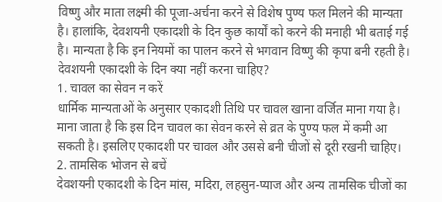विष्णु और माता लक्ष्मी की पूजा-अर्चना करने से विशेष पुण्य फल मिलने की मान्यता है। हालांकि, देवशयनी एकादशी के दिन कुछ कार्यों को करने की मनाही भी बताई गई है। मान्यता है कि इन नियमों का पालन करने से भगवान विष्णु की कृपा बनी रहती है।
देवशयनी एकादशी के दिन क्या नहीं करना चाहिए?
1. चावल का सेवन न करें
धार्मिक मान्यताओं के अनुसार एकादशी तिथि पर चावल खाना वर्जित माना गया है। माना जाता है कि इस दिन चावल का सेवन करने से व्रत के पुण्य फल में कमी आ सकती है। इसलिए एकादशी पर चावल और उससे बनी चीजों से दूरी रखनी चाहिए।
2. तामसिक भोजन से बचें
देवशयनी एकादशी के दिन मांस, मदिरा, लहसुन-प्याज और अन्य तामसिक चीजों का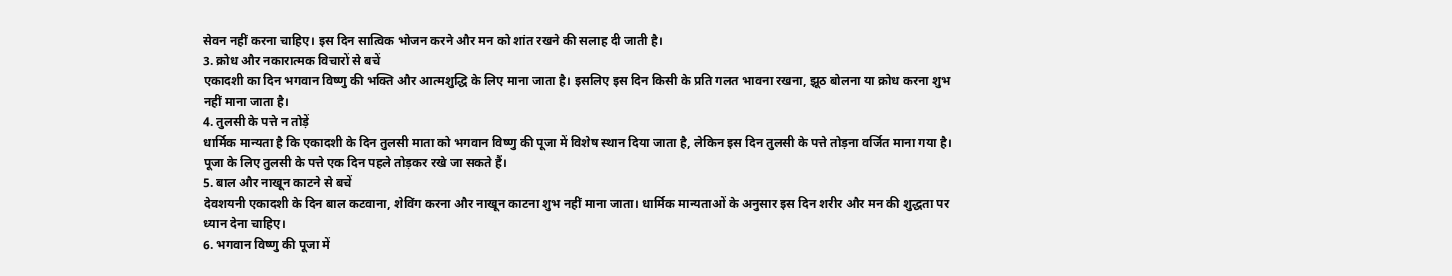सेवन नहीं करना चाहिए। इस दिन सात्विक भोजन करने और मन को शांत रखने की सलाह दी जाती है।
3. क्रोध और नकारात्मक विचारों से बचें
एकादशी का दिन भगवान विष्णु की भक्ति और आत्मशुद्धि के लिए माना जाता है। इसलिए इस दिन किसी के प्रति गलत भावना रखना, झूठ बोलना या क्रोध करना शुभ नहीं माना जाता है।
4. तुलसी के पत्ते न तोड़ें
धार्मिक मान्यता है कि एकादशी के दिन तुलसी माता को भगवान विष्णु की पूजा में विशेष स्थान दिया जाता है, लेकिन इस दिन तुलसी के पत्ते तोड़ना वर्जित माना गया है। पूजा के लिए तुलसी के पत्ते एक दिन पहले तोड़कर रखे जा सकते हैं।
5. बाल और नाखून काटने से बचें
देवशयनी एकादशी के दिन बाल कटवाना, शेविंग करना और नाखून काटना शुभ नहीं माना जाता। धार्मिक मान्यताओं के अनुसार इस दिन शरीर और मन की शुद्धता पर ध्यान देना चाहिए।
6. भगवान विष्णु की पूजा में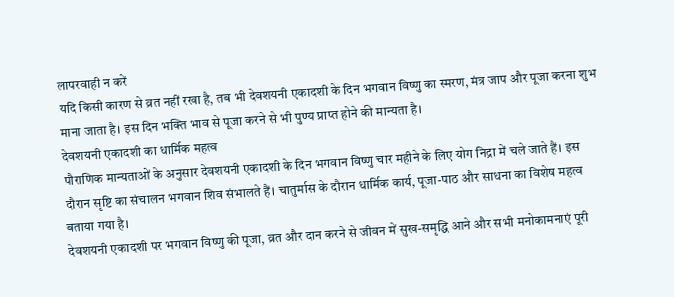लापरवाही न करें
यदि किसी कारण से व्रत नहीं रखा है, तब भी देवशयनी एकादशी के दिन भगवान विष्णु का स्मरण, मंत्र जाप और पूजा करना शुभ माना जाता है। इस दिन भक्ति भाव से पूजा करने से भी पुण्य प्राप्त होने की मान्यता है।
देवशयनी एकादशी का धार्मिक महत्व
पौराणिक मान्यताओं के अनुसार देवशयनी एकादशी के दिन भगवान विष्णु चार महीने के लिए योग निद्रा में चले जाते हैं। इस दौरान सृष्टि का संचालन भगवान शिव संभालते हैं। चातुर्मास के दौरान धार्मिक कार्य, पूजा-पाठ और साधना का विशेष महत्व बताया गया है।
देवशयनी एकादशी पर भगवान विष्णु की पूजा, व्रत और दान करने से जीवन में सुख-समृद्धि आने और सभी मनोकामनाएं पूरी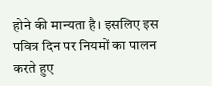होने की मान्यता है। इसलिए इस पवित्र दिन पर नियमों का पालन करते हुए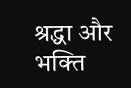श्रद्धा और भक्ति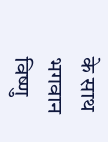के साथ भगवान विष्णु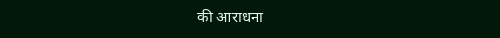की आराधना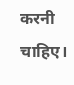करनी चाहिए।